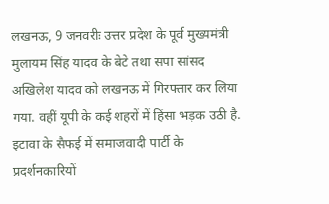लखनऊ, 9 जनवरीः उत्तर प्रदेश के पूर्व मुख्यमंत्री मुलायम सिंह यादव के बेटे तथा सपा सांसद अखिलेश यादव को लखनऊ में गिरफ्तार कर लिया गया. वहीं यूपी के कई शहरों में हिंसा भड़क उठी है. इटावा के सैफई में समाजवादी पार्टी के प्रदर्शनकारियों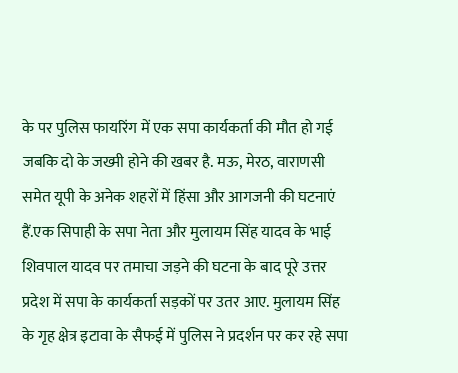के पर पुलिस फायरिंग में एक सपा कार्यकर्ता की मौत हो गई जबकि दो के जख्मी होने की खबर है. मऊ, मेरठ, वाराणसी समेत यूपी के अनेक शहरों में हिंसा और आगजनी की घटनाएं हैं.एक सिपाही के सपा नेता और मुलायम सिंह यादव के भाई शिवपाल यादव पर तमाचा जड़ने की घटना के बाद पूरे उत्तर प्रदेश में सपा के कार्यकर्ता सड़कों पर उतर आए. मुलायम सिंह के गृह क्षेत्र इटावा के सैफई में पुलिस ने प्रदर्शन पर कर रहे सपा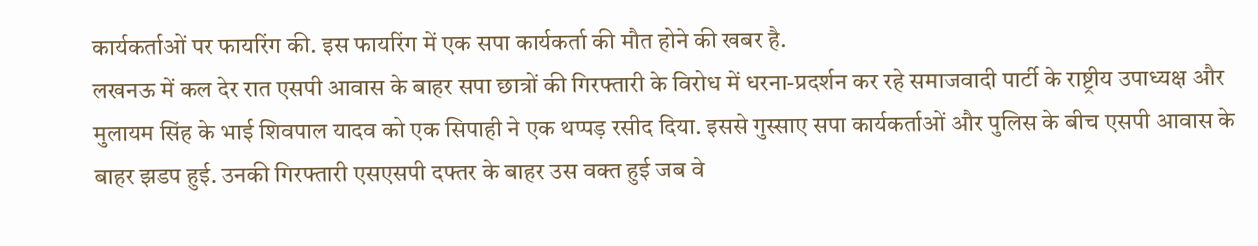कार्यकर्ताओं पर फायरिंग की. इस फायरिंग में एक सपा कार्यकर्ता की मौत होने की खबर है.
लखनऊ में कल देर रात एसपी आवास के बाहर सपा छात्रों की गिरफ्तारी के विरोध में धरना-प्रदर्शन कर रहे समाजवादी पार्टी के राष्ट्रीय उपाध्यक्ष और मुलायम सिंह के भाई शिवपाल यादव को एक सिपाही ने एक थप्पड़ रसीद दिया. इससे गुस्साए सपा कार्यकर्ताओं और पुलिस के बीच एसपी आवास के बाहर झडप हुई. उनकी गिरफ्तारी एसएसपी दफ्तर के बाहर उस वक्त हुई जब वे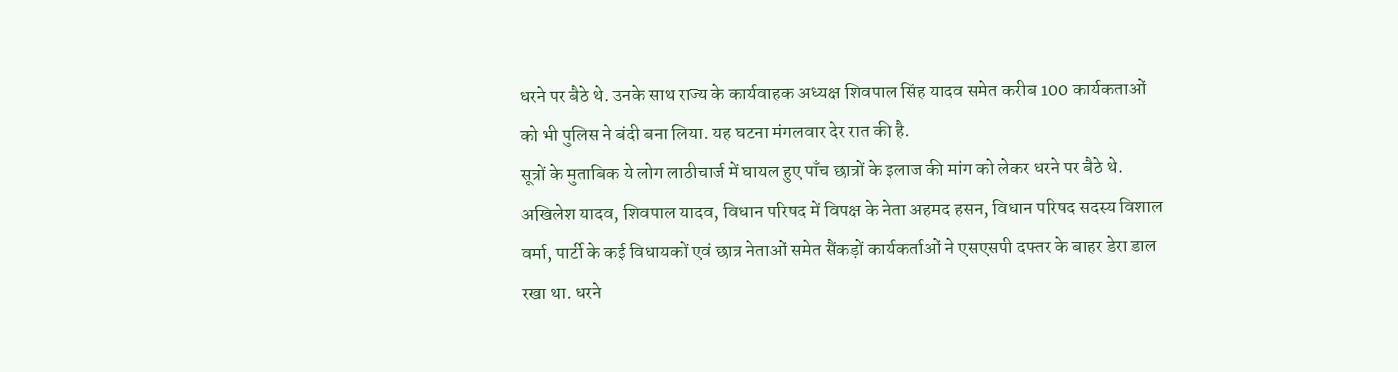धरने पर बैठे थे. उनके साथ राज्य के कार्यवाहक अध्यक्ष शिवपाल सिंह यादव समेत करीब 100 कार्यकताओं को भी पुलिस ने बंदी बना लिया. यह घटना मंगलवार देर रात की है.
सूत्रों के मुताबिक ये लोग लाठीचार्ज में घायल हुए पाँच छात्रों के इलाज की मांग को लेकर धरने पर बैठे थे. अखिलेश यादव, शिवपाल यादव, विधान परिषद में विपक्ष के नेता अहमद हसन, विधान परिषद सदस्य विशाल वर्मा, पार्टी के कई विधायकों एवं छात्र नेताओं समेत सैंकड़ों कार्यकर्ताओं ने एसएसपी दफ्तर के बाहर डेरा डाल रखा था. धरने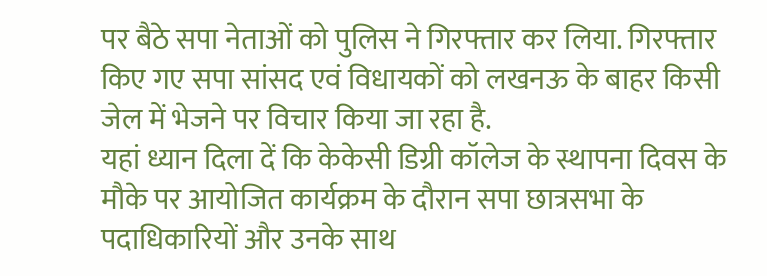पर बैठे सपा नेताओं को पुलिस ने गिरफ्तार कर लिया. गिरफ्तार किए गए सपा सांसद एवं विधायकों को लखनऊ के बाहर किसी जेल में भेजने पर विचार किया जा रहा है.
यहां ध्यान दिला दें कि केकेसी डिग्री कॉलेज के स्थापना दिवस के मौके पर आयोजित कार्यक्रम के दौरान सपा छात्रसभा के पदाधिकारियों और उनके साथ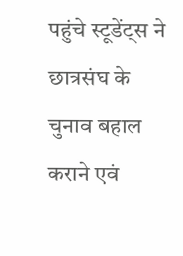पहुंचे स्टूडेंट्स ने छात्रसंघ के चुनाव बहाल कराने एवं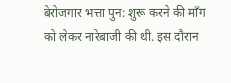बेरोजगार भत्ता पुन: शुरू करने की माँग को लेकर नारेबाजी की थी. इस दौरान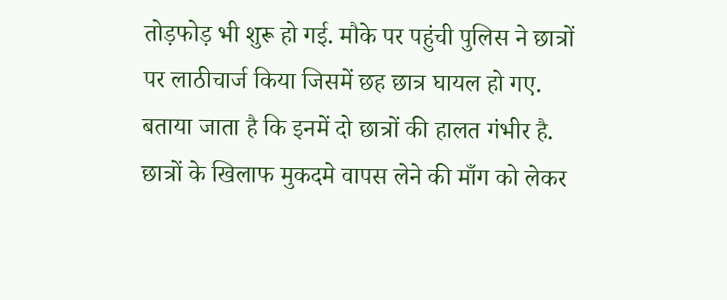तोड़फोड़ भी शुरू हो गई. मौके पर पहुंची पुलिस ने छात्रों पर लाठीचार्ज किया जिसमें छह छात्र घायल हो गए.
बताया जाता है कि इनमें दो छात्रों की हालत गंभीर है. छात्रों के खिलाफ मुकदमे वापस लेने की माँग को लेकर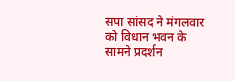सपा सांसद ने मंगलवार को विधान भवन के सामने प्रदर्शन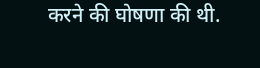करने की घोषणा की थी.